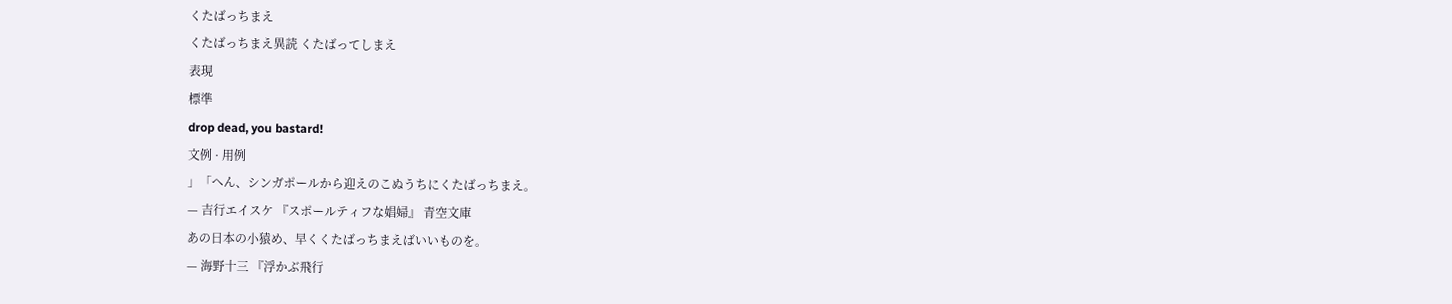くたばっちまえ
くたばっちまえ異読 くたばってしまえ
表現
標準
drop dead, you bastard!
文例 · 用例
」「へん、シンガポールから迎えのこぬうちにくたばっちまえ。
— 吉行エイスケ 『スポールティフな娼婦』 青空文庫
あの日本の小猿め、早くくたばっちまえばいいものを。
— 海野十三 『浮かぶ飛行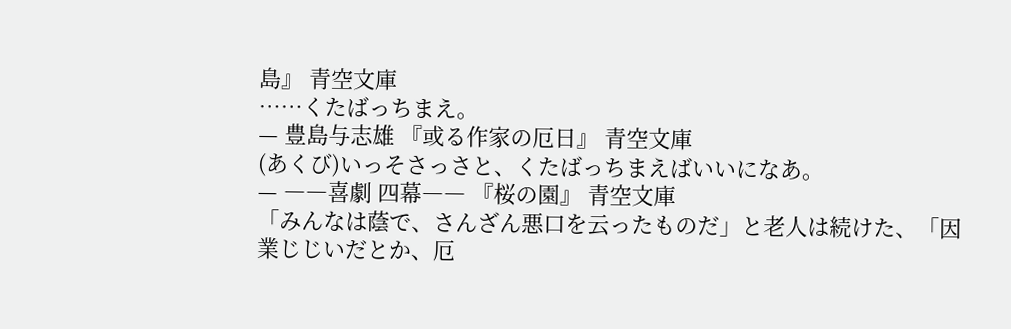島』 青空文庫
……くたばっちまえ。
— 豊島与志雄 『或る作家の厄日』 青空文庫
(あくび)いっそさっさと、くたばっちまえばいいになあ。
— ――喜劇 四幕―― 『桜の園』 青空文庫
「みんなは蔭で、さんざん悪口を云ったものだ」と老人は続けた、「因業じじいだとか、厄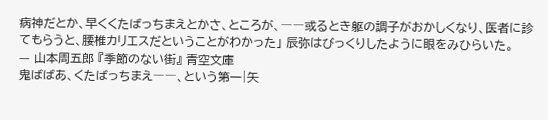病神だとか、早くくたばっちまえとかさ、ところが、――或るとき躯の調子がおかしくなり、医者に診てもらうと、腰椎カリエスだということがわかった」 辰弥はびっくりしたように眼をみひらいた。
— 山本周五郎 『季節のない街』 青空文庫
鬼ばばあ、くたばっちまえ――、という第一|矢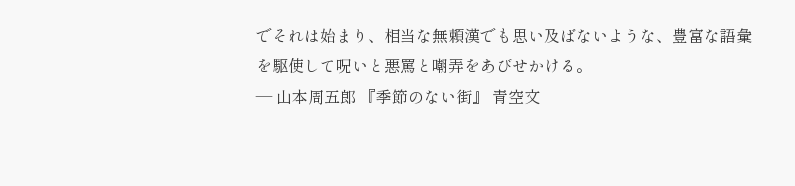でそれは始まり、相当な無頼漢でも思い及ばないような、豊富な語彙を駆使して呪いと悪罵と嘲弄をあびせかける。
— 山本周五郎 『季節のない街』 青空文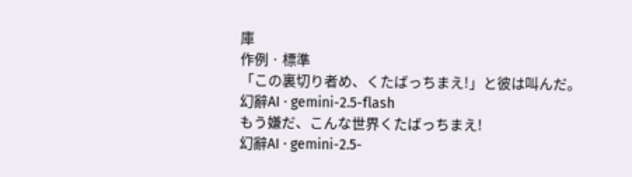庫
作例 · 標準
「この裏切り者め、くたばっちまえ!」と彼は叫んだ。
幻辭AI · gemini-2.5-flash
もう嫌だ、こんな世界くたばっちまえ!
幻辭AI · gemini-2.5-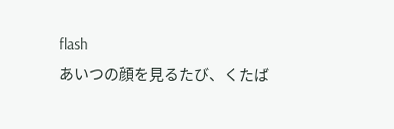flash
あいつの顔を見るたび、くたば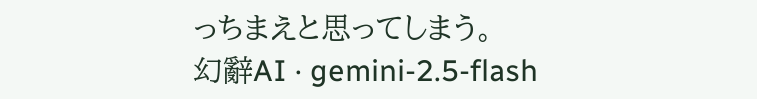っちまえと思ってしまう。
幻辭AI · gemini-2.5-flash